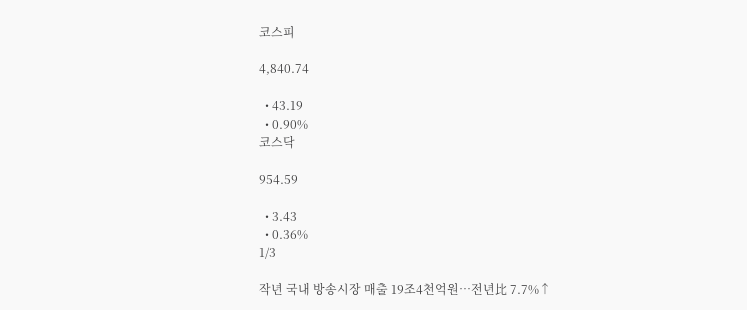코스피

4,840.74

  • 43.19
  • 0.90%
코스닥

954.59

  • 3.43
  • 0.36%
1/3

작년 국내 방송시장 매출 19조4천억원…전년比 7.7%↑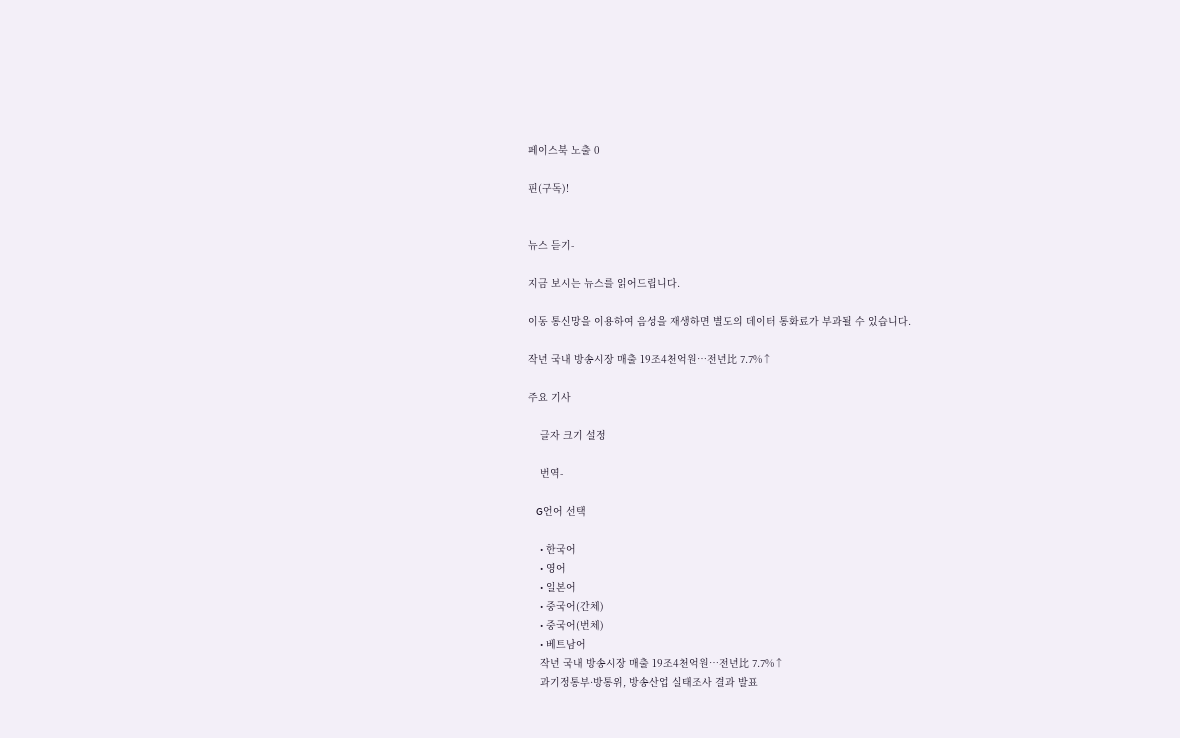페이스북 노출 0

핀(구독)!


뉴스 듣기-

지금 보시는 뉴스를 읽어드립니다.

이동 통신망을 이용하여 음성을 재생하면 별도의 데이터 통화료가 부과될 수 있습니다.

작년 국내 방송시장 매출 19조4천억원…전년比 7.7%↑

주요 기사

    글자 크기 설정

    번역-

    G언어 선택

    • 한국어
    • 영어
    • 일본어
    • 중국어(간체)
    • 중국어(번체)
    • 베트남어
    작년 국내 방송시장 매출 19조4천억원…전년比 7.7%↑
    과기정통부·방통위, 방송산업 실태조사 결과 발표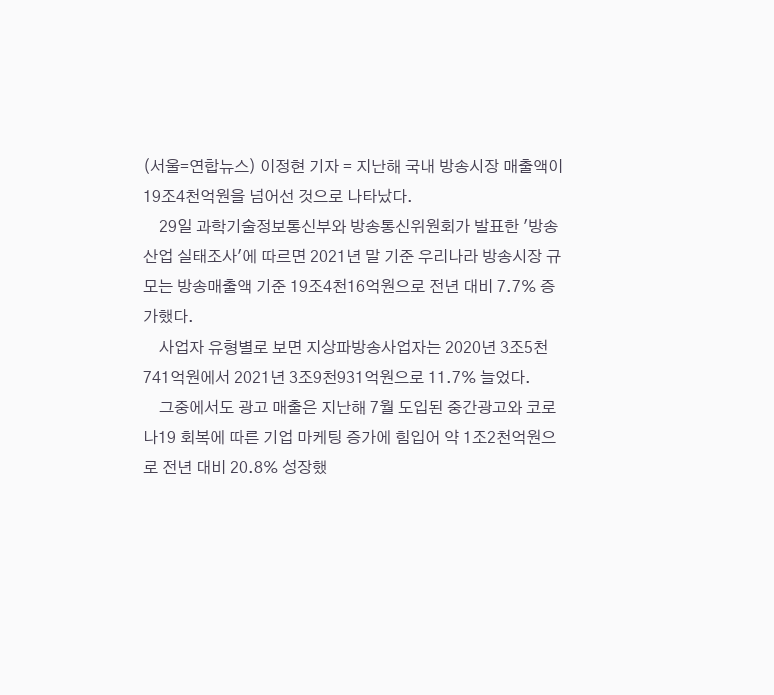(서울=연합뉴스) 이정현 기자 = 지난해 국내 방송시장 매출액이 19조4천억원을 넘어선 것으로 나타났다.
    29일 과학기술정보통신부와 방송통신위원회가 발표한 '방송산업 실태조사'에 따르면 2021년 말 기준 우리나라 방송시장 규모는 방송매출액 기준 19조4천16억원으로 전년 대비 7.7% 증가했다.
    사업자 유형별로 보면 지상파방송사업자는 2020년 3조5천741억원에서 2021년 3조9천931억원으로 11.7% 늘었다.
    그중에서도 광고 매출은 지난해 7월 도입된 중간광고와 코로나19 회복에 따른 기업 마케팅 증가에 힘입어 약 1조2천억원으로 전년 대비 20.8% 성장했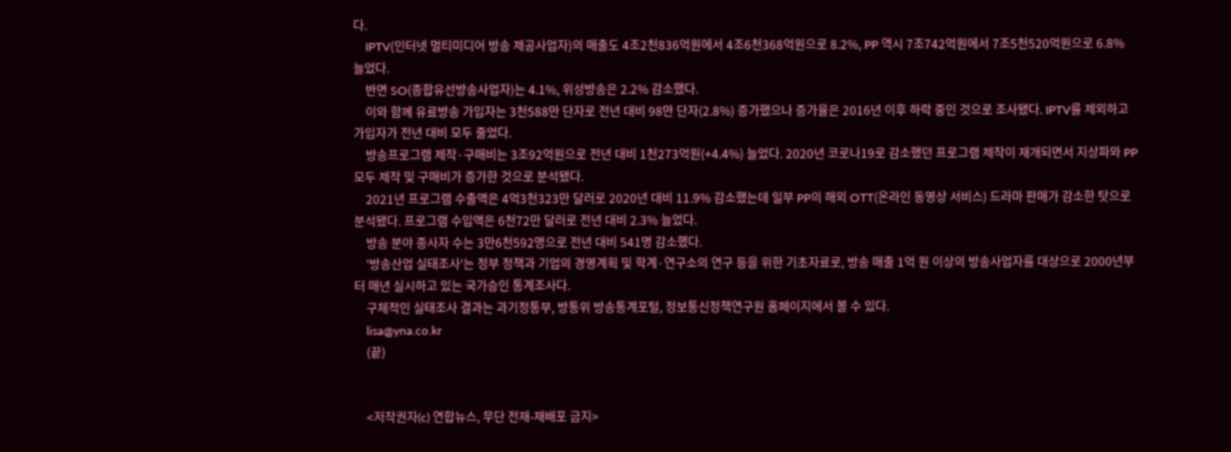다.
    IPTV(인터넷 멀티미디어 방송 제공사업자)의 매출도 4조2천836억원에서 4조6천368억원으로 8.2%, PP 역시 7조742억원에서 7조5천520억원으로 6.8% 늘었다.
    반면 SO(종합유선방송사업자)는 4.1%, 위성방송은 2.2% 감소했다.
    이와 함께 유료방송 가입자는 3천588만 단자로 전년 대비 98만 단자(2.8%) 증가했으나 증가율은 2016년 이후 하락 중인 것으로 조사됐다. IPTV를 제외하고 가입자가 전년 대비 모두 줄었다.
    방송프로그램 제작·구매비는 3조92억원으로 전년 대비 1천273억원(+4.4%) 늘었다. 2020년 코로나19로 감소했던 프로그램 제작이 재개되면서 지상파와 PP 모두 제작 및 구매비가 증가한 것으로 분석됐다.
    2021년 프로그램 수출액은 4억3천323만 달러로 2020년 대비 11.9% 감소했는데 일부 PP의 해외 OTT(온라인 동영상 서비스) 드라마 판매가 감소한 탓으로 분석됐다. 프로그램 수입액은 6천72만 달러로 전년 대비 2.3% 늘었다.
    방송 분야 종사자 수는 3만6천592명으로 전년 대비 541명 감소했다.
    '방송산업 실태조사'는 정부 정책과 기업의 경영계획 및 학계·연구소의 연구 등을 위한 기초자료로, 방송 매출 1억 원 이상의 방송사업자를 대상으로 2000년부터 매년 실시하고 있는 국가승인 통계조사다.
    구체적인 실태조사 결과는 과기정통부, 방통위 방송통계포털, 정보통신정책연구원 홈페이지에서 볼 수 있다.
    lisa@yna.co.kr
    (끝)


    <저작권자(c) 연합뉴스, 무단 전재-재배포 금지>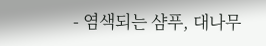- 염색되는 샴푸, 대나무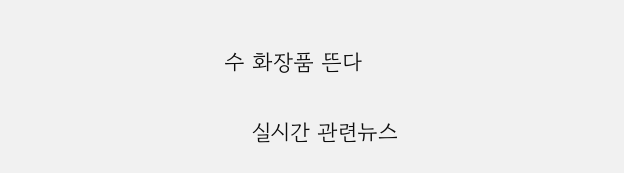수 화장품 뜬다

    실시간 관련뉴스